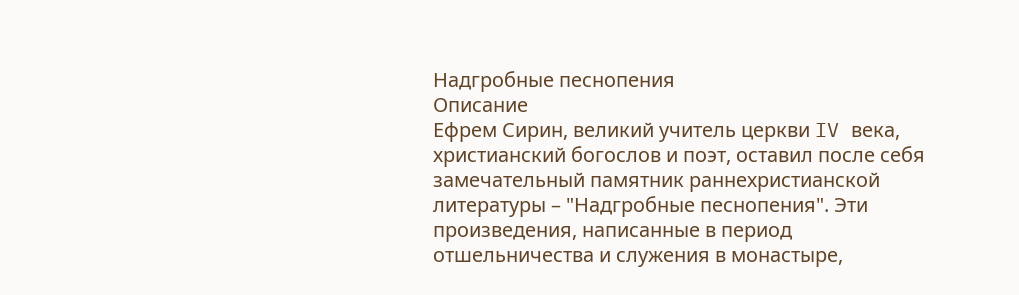Надгробные песнопения
Описание
Ефрем Сирин, великий учитель церкви IV века, христианский богослов и поэт, оставил после себя замечательный памятник раннехристианской литературы – "Надгробные песнопения". Эти произведения, написанные в период отшельничества и служения в монастыре,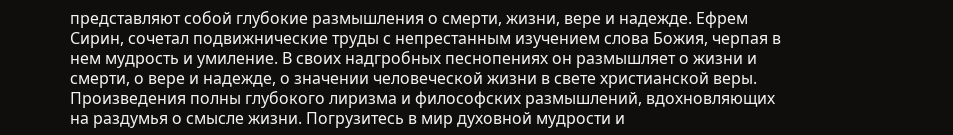представляют собой глубокие размышления о смерти, жизни, вере и надежде. Ефрем Сирин, сочетал подвижнические труды с непрестанным изучением слова Божия, черпая в нем мудрость и умиление. В своих надгробных песнопениях он размышляет о жизни и смерти, о вере и надежде, о значении человеческой жизни в свете христианской веры. Произведения полны глубокого лиризма и философских размышлений, вдохновляющих на раздумья о смысле жизни. Погрузитесь в мир духовной мудрости и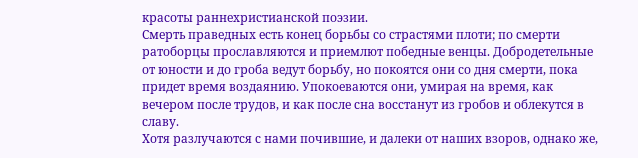красоты раннехристианской поэзии.
Смерть праведных есть конец борьбы со страстями плоти; по смерти ратоборцы прославляются и приемлют победные венцы. Добродетельные от юности и до гроба ведут борьбу, но покоятся они со дня смерти, пока придет время воздаянию. Упокоеваются они, умирая на время, как вечером после трудов, и как после сна восстанут из гробов и облекутся в славу.
Хотя разлучаются с нами почившие, и далеки от наших взоров, однако же,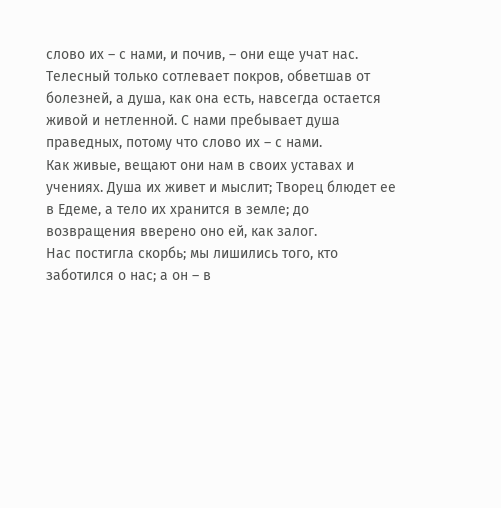слово их – с нами, и почив, – они еще учат нас. Телесный только сотлевает покров, обветшав от болезней, а душа, как она есть, навсегда остается живой и нетленной. С нами пребывает душа праведных, потому что слово их – с нами.
Как живые, вещают они нам в своих уставах и учениях. Душа их живет и мыслит; Творец блюдет ее в Едеме, а тело их хранится в земле; до возвращения вверено оно ей, как залог.
Нас постигла скорбь; мы лишились того, кто заботился о нас; а он – в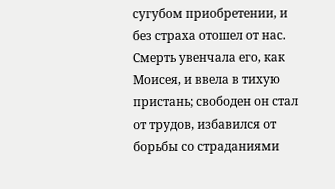сугубом приобретении, и без страха отошел от нас. Смерть увенчала его, как Моисея, и ввела в тихую пристань; свободен он стал от трудов, избавился от борьбы со страданиями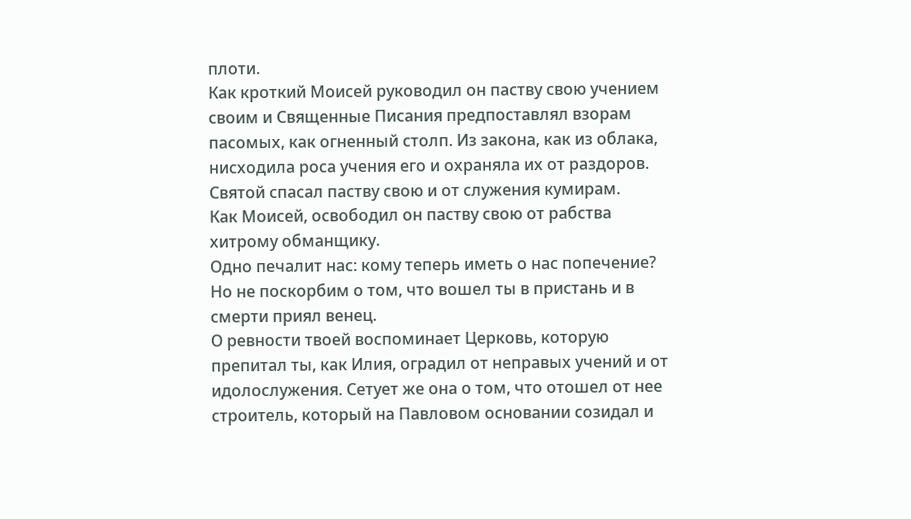плоти.
Как кроткий Моисей руководил он паству свою учением своим и Священные Писания предпоставлял взорам пасомых, как огненный столп. Из закона, как из облака, нисходила роса учения его и охраняла их от раздоров.
Святой спасал паству свою и от служения кумирам.
Как Моисей, освободил он паству свою от рабства хитрому обманщику.
Одно печалит нас: кому теперь иметь о нас попечение? Но не поскорбим о том, что вошел ты в пристань и в смерти приял венец.
О ревности твоей воспоминает Церковь, которую препитал ты, как Илия, оградил от неправых учений и от идолослужения. Сетует же она о том, что отошел от нее строитель, который на Павловом основании созидал и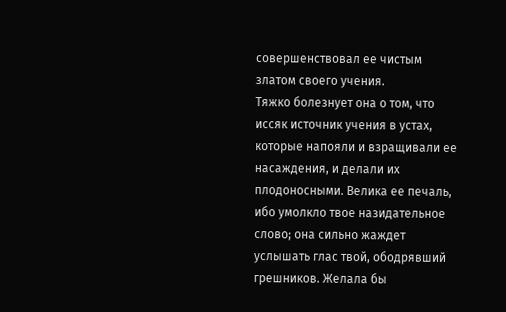совершенствовал ее чистым златом своего учения.
Тяжко болезнует она о том, что иссяк источник учения в устах, которые напояли и взращивали ее насаждения, и делали их плодоносными. Велика ее печаль, ибо умолкло твое назидательное слово; она сильно жаждет услышать глас твой, ободрявший грешников. Желала бы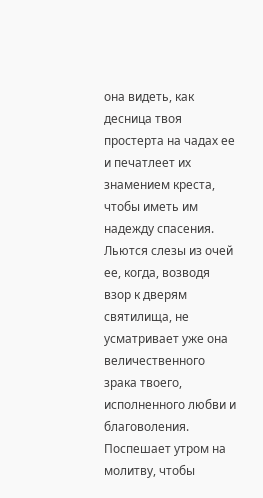она видеть, как десница твоя простерта на чадах ее и печатлеет их знамением креста, чтобы иметь им надежду спасения. Льются слезы из очей ее, когда, возводя взор к дверям святилища, не усматривает уже она величественного зрака твоего, исполненного любви и благоволения. Поспешает утром на молитву, чтобы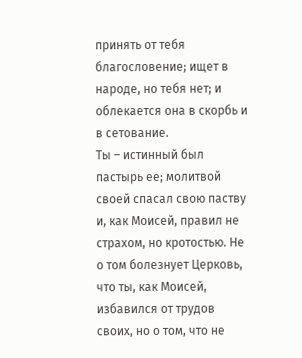принять от тебя благословение; ищет в народе, но тебя нет; и облекается она в скорбь и в сетование.
Ты – истинный был пастырь ее; молитвой своей спасал свою паству и, как Моисей, правил не страхом, но кротостью. Не о том болезнует Церковь, что ты, как Моисей, избавился от трудов своих, но о том, что не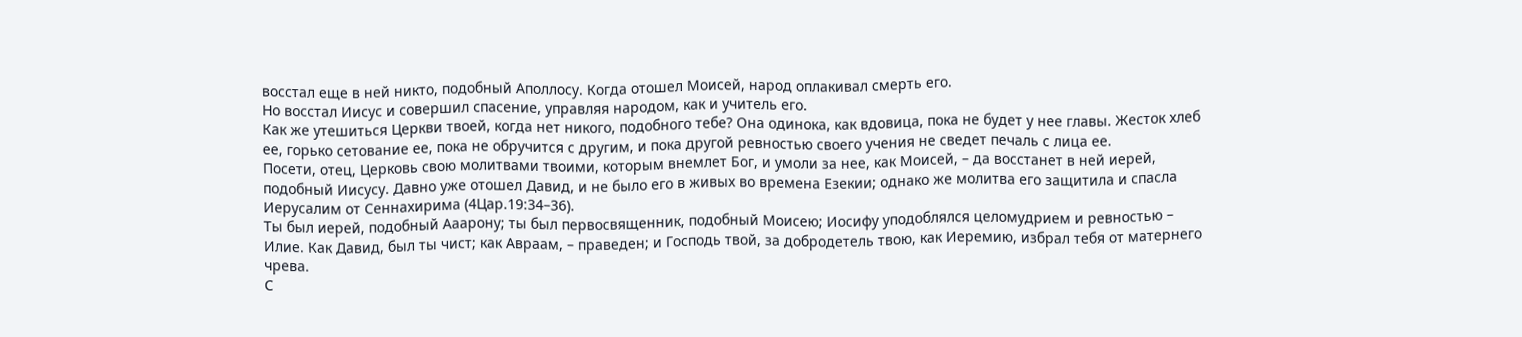восстал еще в ней никто, подобный Аполлосу. Когда отошел Моисей, народ оплакивал смерть его.
Но восстал Иисус и совершил спасение, управляя народом, как и учитель его.
Как же утешиться Церкви твоей, когда нет никого, подобного тебе? Она одинока, как вдовица, пока не будет у нее главы. Жесток хлеб ее, горько сетование ее, пока не обручится с другим, и пока другой ревностью своего учения не сведет печаль с лица ее.
Посети, отец, Церковь свою молитвами твоими, которым внемлет Бог, и умоли за нее, как Моисей, – да восстанет в ней иерей, подобный Иисусу. Давно уже отошел Давид, и не было его в живых во времена Езекии; однако же молитва его защитила и спасла Иерусалим от Сеннахирима (4Цар.19:34–36).
Ты был иерей, подобный Ааарону; ты был первосвященник, подобный Моисею; Иосифу уподоблялся целомудрием и ревностью – Илие. Как Давид, был ты чист; как Авраам, – праведен; и Господь твой, за добродетель твою, как Иеремию, избрал тебя от матернего чрева.
С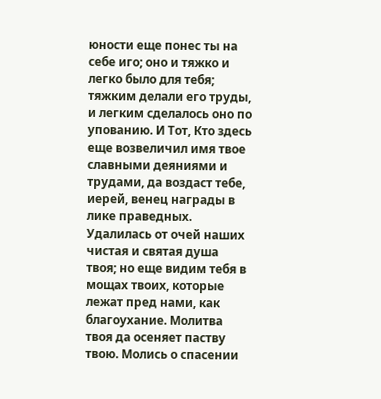юности еще понес ты на себе иго; оно и тяжко и легко было для тебя; тяжким делали его труды, и легким сделалось оно по упованию. И Тот, Кто здесь еще возвеличил имя твое славными деяниями и трудами, да воздаст тебе, иерей, венец награды в лике праведных. Удалилась от очей наших чистая и святая душа твоя; но еще видим тебя в мощах твоих, которые лежат пред нами, как благоухание. Молитва твоя да осеняет паству твою. Молись о спасении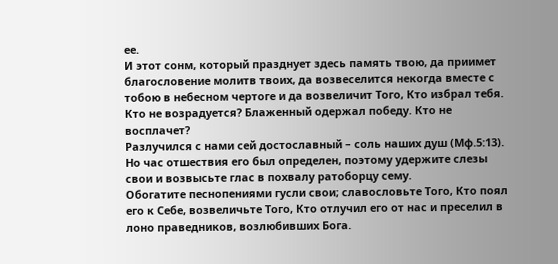ее.
И этот сонм, который празднует здесь память твою, да приимет благословение молитв твоих, да возвеселится некогда вместе с тобою в небесном чертоге и да возвеличит Того, Кто избрал тебя.
Кто не возрадуется? Блаженный одержал победу. Кто не восплачет?
Разлучился с нами сей достославный – соль наших душ (Мф.5:13). Но час отшествия его был определен, поэтому удержите слезы свои и возвысьте глас в похвалу ратоборцу сему.
Обогатите песнопениями гусли свои; славословьте Того, Кто поял его к Себе, возвеличьте Того, Кто отлучил его от нас и преселил в лоно праведников, возлюбивших Бога.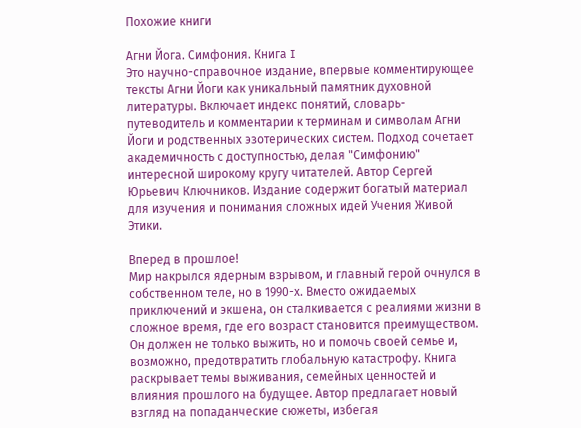Похожие книги

Агни Йога. Симфония. Книга I
Это научно-справочное издание, впервые комментирующее тексты Агни Йоги как уникальный памятник духовной литературы. Включает индекс понятий, словарь-путеводитель и комментарии к терминам и символам Агни Йоги и родственных эзотерических систем. Подход сочетает академичность с доступностью, делая "Симфонию" интересной широкому кругу читателей. Автор Сергей Юрьевич Ключников. Издание содержит богатый материал для изучения и понимания сложных идей Учения Живой Этики.

Вперед в прошлое!
Мир накрылся ядерным взрывом, и главный герой очнулся в собственном теле, но в 1990-х. Вместо ожидаемых приключений и экшена, он сталкивается с реалиями жизни в сложное время, где его возраст становится преимуществом. Он должен не только выжить, но и помочь своей семье и, возможно, предотвратить глобальную катастрофу. Книга раскрывает темы выживания, семейных ценностей и влияния прошлого на будущее. Автор предлагает новый взгляд на попаданческие сюжеты, избегая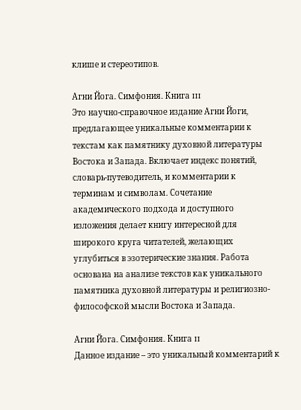клише и стереотипов.

Агни Йога. Симфония. Книга III
Это научно-справочное издание Агни Йоги, предлагающее уникальные комментарии к текстам как памятнику духовной литературы Востока и Запада. Включает индекс понятий, словарь-путеводитель, и комментарии к терминам и символам. Сочетание академического подхода и доступного изложения делает книгу интересной для широкого круга читателей, желающих углубиться в эзотерические знания. Работа основана на анализе текстов как уникального памятника духовной литературы и религиозно-философской мысли Востока и Запада.

Агни Йога. Симфония. Книга II
Данное издание – это уникальный комментарий к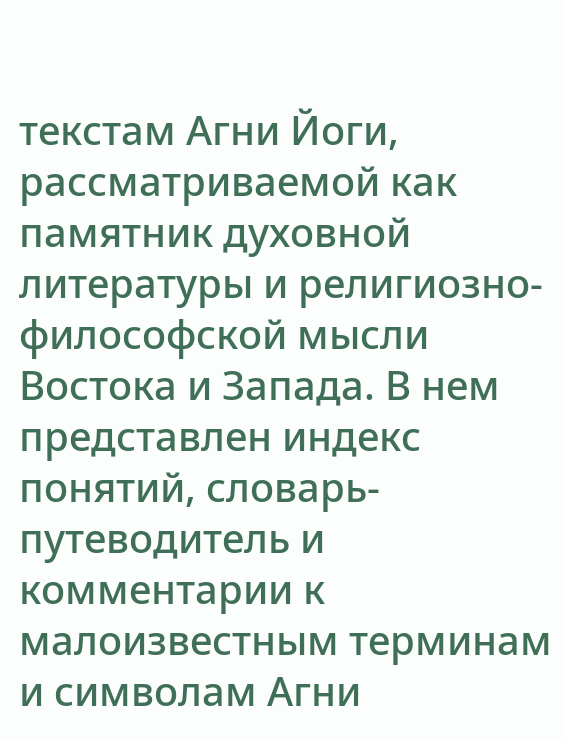текстам Агни Йоги, рассматриваемой как памятник духовной литературы и религиозно-философской мысли Востока и Запада. В нем представлен индекс понятий, словарь-путеводитель и комментарии к малоизвестным терминам и символам Агни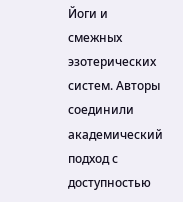Йоги и смежных эзотерических систем. Авторы соединили академический подход с доступностью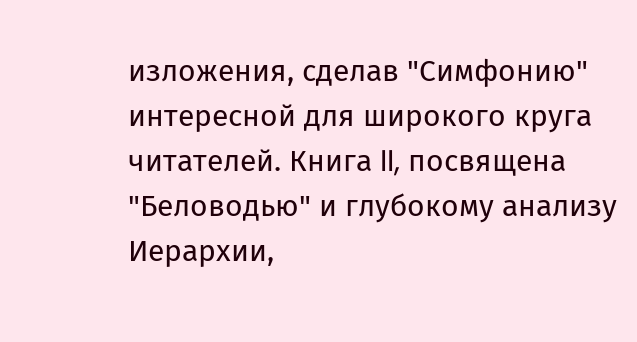изложения, сделав "Симфонию" интересной для широкого круга читателей. Книга II, посвящена "Беловодью" и глубокому анализу Иерархии,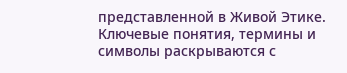представленной в Живой Этике. Ключевые понятия, термины и символы раскрываются с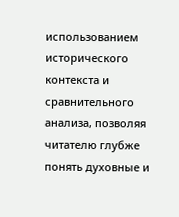использованием исторического контекста и сравнительного анализа, позволяя читателю глубже понять духовные и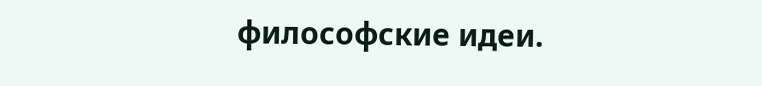философские идеи.